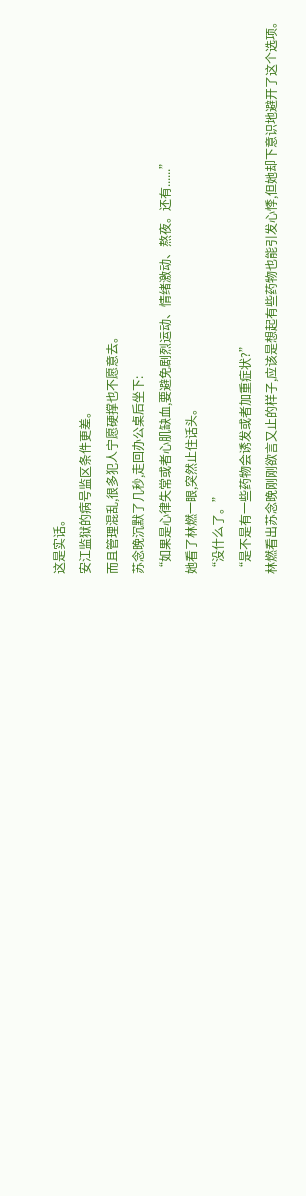这是实话。
安江监狱的病号监区条件更差。
而且管理混乱,很多犯人宁愿硬撑也不愿意去。
苏念晚沉默了几秒,走回办公桌后坐下:
“如果是心律失常或者心肌缺血,要避免剧烈运动、情绪激动、熬夜。还有......”
她看了林燃一眼,突然止住话头。
“没什么了。”
“是不是有一些药物会诱发或者加重症状?”
林燃看出苏念晚刚刚欲言又止的样子,应该是想起有些药物也能引发心悸,但她却下意识地避开了这个选项。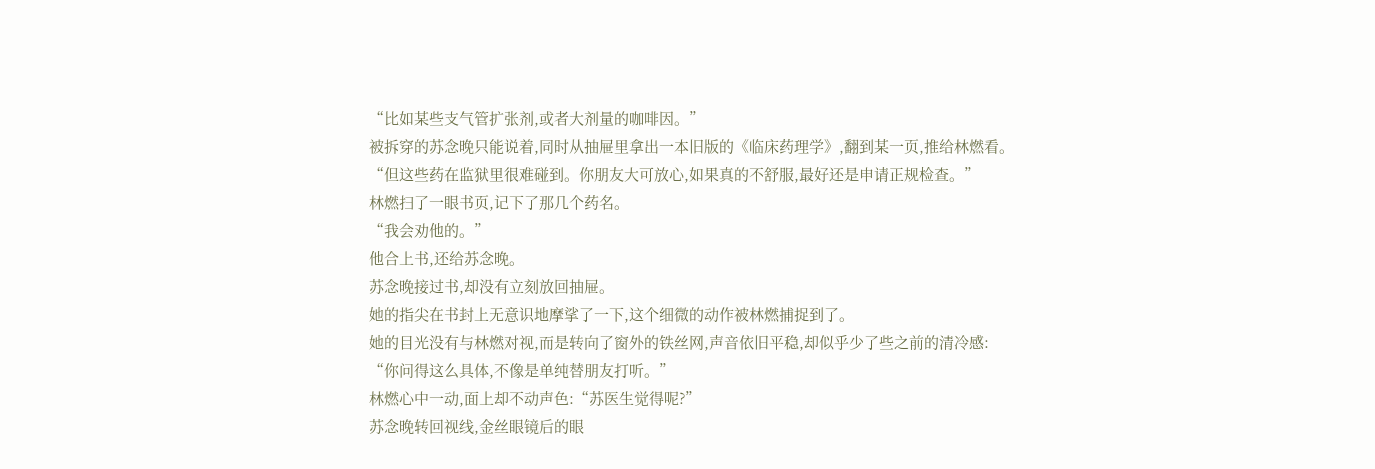“比如某些支气管扩张剂,或者大剂量的咖啡因。”
被拆穿的苏念晚只能说着,同时从抽屉里拿出一本旧版的《临床药理学》,翻到某一页,推给林燃看。
“但这些药在监狱里很难碰到。你朋友大可放心,如果真的不舒服,最好还是申请正规检查。”
林燃扫了一眼书页,记下了那几个药名。
“我会劝他的。”
他合上书,还给苏念晚。
苏念晚接过书,却没有立刻放回抽屉。
她的指尖在书封上无意识地摩挲了一下,这个细微的动作被林燃捕捉到了。
她的目光没有与林燃对视,而是转向了窗外的铁丝网,声音依旧平稳,却似乎少了些之前的清冷感:
“你问得这么具体,不像是单纯替朋友打听。”
林燃心中一动,面上却不动声色:“苏医生觉得呢?”
苏念晚转回视线,金丝眼镜后的眼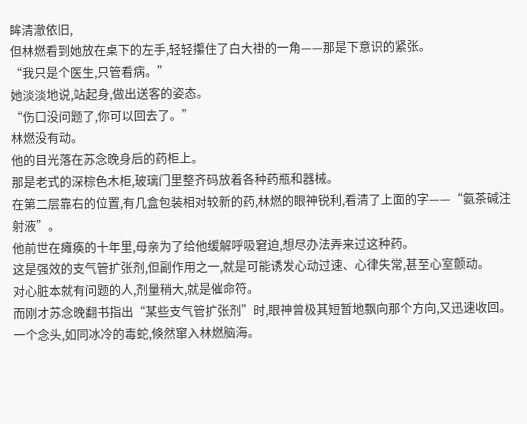眸清澈依旧,
但林燃看到她放在桌下的左手,轻轻攥住了白大褂的一角——那是下意识的紧张。
“我只是个医生,只管看病。”
她淡淡地说,站起身,做出送客的姿态。
“伤口没问题了,你可以回去了。”
林燃没有动。
他的目光落在苏念晚身后的药柜上。
那是老式的深棕色木柜,玻璃门里整齐码放着各种药瓶和器械。
在第二层靠右的位置,有几盒包装相对较新的药,林燃的眼神锐利,看清了上面的字——“氨茶碱注射液”。
他前世在瘫痪的十年里,母亲为了给他缓解呼吸窘迫,想尽办法弄来过这种药。
这是强效的支气管扩张剂,但副作用之一,就是可能诱发心动过速、心律失常,甚至心室颤动。
对心脏本就有问题的人,剂量稍大,就是催命符。
而刚才苏念晚翻书指出“某些支气管扩张剂”时,眼神曾极其短暂地飘向那个方向,又迅速收回。
一个念头,如同冰冷的毒蛇,倏然窜入林燃脑海。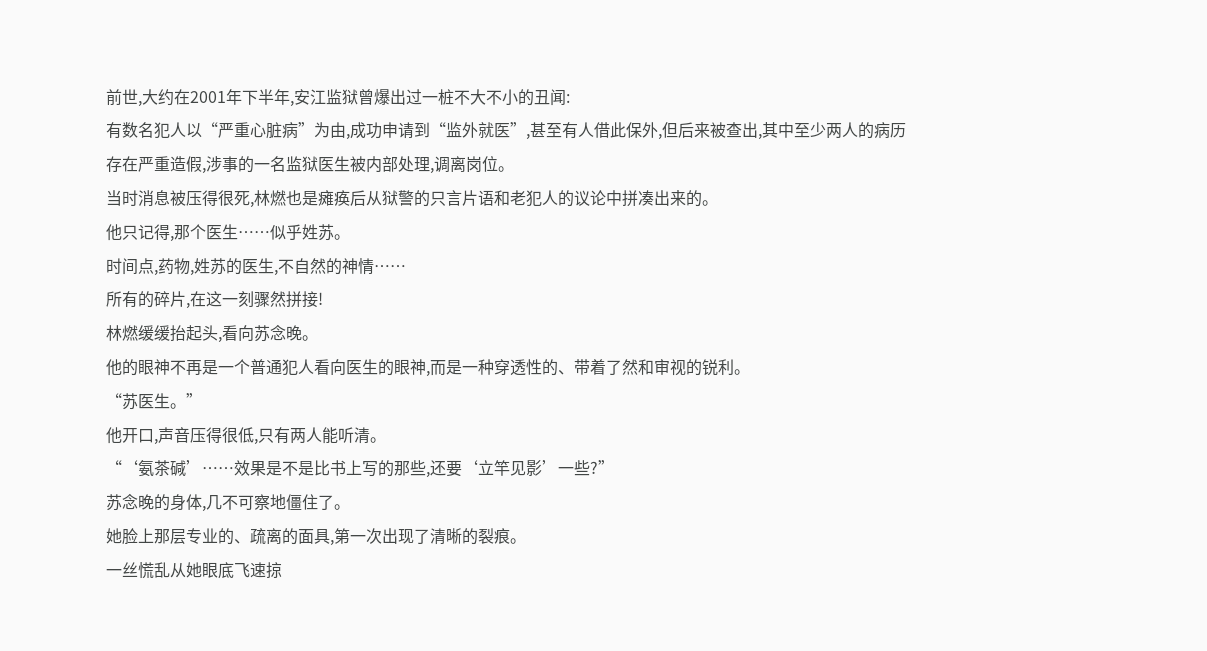前世,大约在2001年下半年,安江监狱曾爆出过一桩不大不小的丑闻:
有数名犯人以“严重心脏病”为由,成功申请到“监外就医”,甚至有人借此保外,但后来被查出,其中至少两人的病历存在严重造假,涉事的一名监狱医生被内部处理,调离岗位。
当时消息被压得很死,林燃也是瘫痪后从狱警的只言片语和老犯人的议论中拼凑出来的。
他只记得,那个医生……似乎姓苏。
时间点,药物,姓苏的医生,不自然的神情……
所有的碎片,在这一刻骤然拼接!
林燃缓缓抬起头,看向苏念晚。
他的眼神不再是一个普通犯人看向医生的眼神,而是一种穿透性的、带着了然和审视的锐利。
“苏医生。”
他开口,声音压得很低,只有两人能听清。
“‘氨茶碱’……效果是不是比书上写的那些,还要‘立竿见影’一些?”
苏念晚的身体,几不可察地僵住了。
她脸上那层专业的、疏离的面具,第一次出现了清晰的裂痕。
一丝慌乱从她眼底飞速掠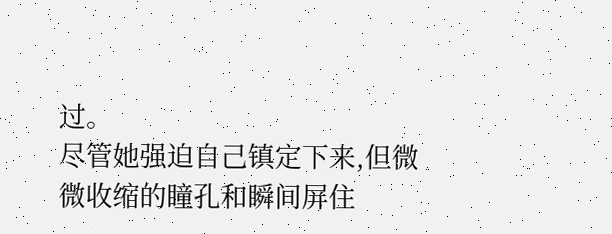过。
尽管她强迫自己镇定下来,但微微收缩的瞳孔和瞬间屏住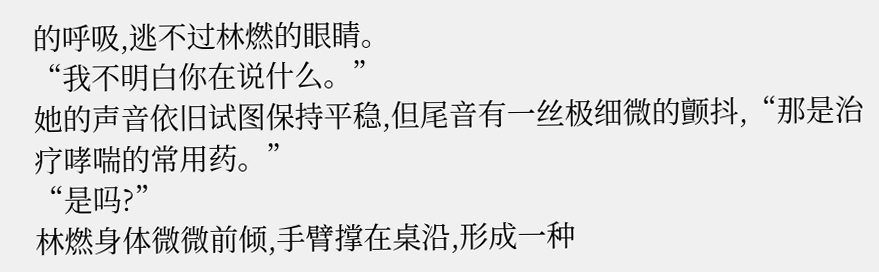的呼吸,逃不过林燃的眼睛。
“我不明白你在说什么。”
她的声音依旧试图保持平稳,但尾音有一丝极细微的颤抖,“那是治疗哮喘的常用药。”
“是吗?”
林燃身体微微前倾,手臂撑在桌沿,形成一种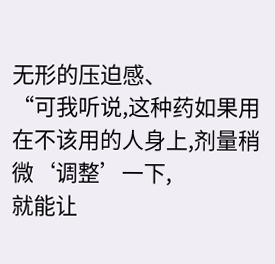无形的压迫感、
“可我听说,这种药如果用在不该用的人身上,剂量稍微‘调整’一下,
就能让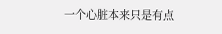一个心脏本来只是有点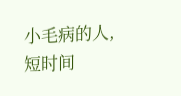小毛病的人,短时间